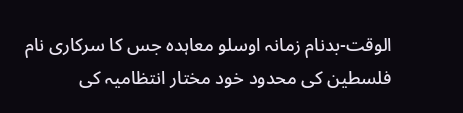الوقت-بدنام زمانہ اوسلو معاہدہ جس کا سرکاری نام فلسطین کی محدود خود مختار انتظامیہ کی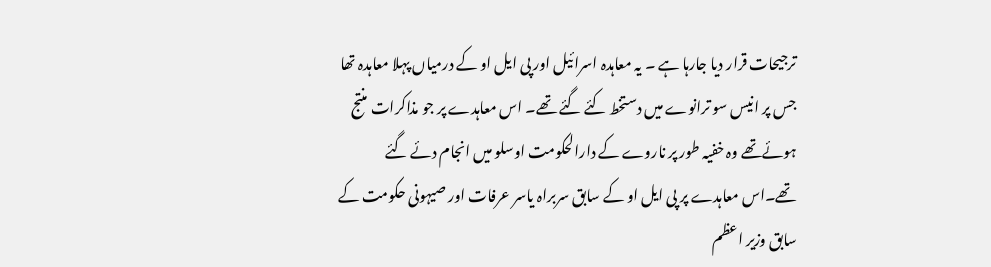ترجیحات قرار دیا جارہا ہے ۔ یہ معاہدہ اسرائيل اور پی ایل او کے درمیاں پہلا معاہدہ تھا جس پر انیس سو ترانوے میں دستخط کئے گئے تھے۔ اس معاہدے پر جو مذاکرات منتج ہوئےتھے وہ خفیہ طور پر ناروے کے دارالحکومت اوسلو میں انجام دئے گئے تھے۔اس معاہدے پر پی ایل او کے سابق سربراہ یاسر عرفات اور صیہونی حکومت کے سابق وزیر اعظم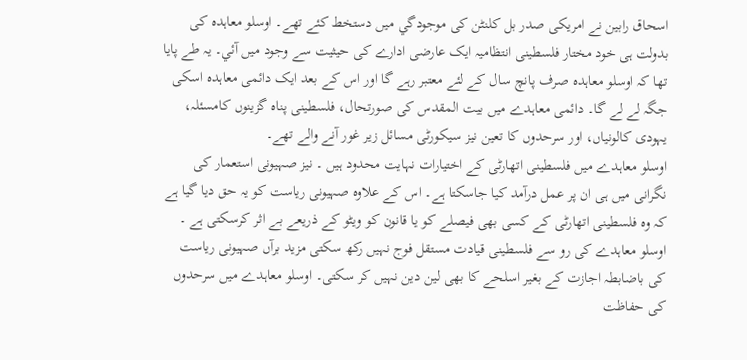اسحاق رابین نے امریکی صدر بل کلنٹن کی موجودگي میں دستخط کئے تھے۔ اوسلو معاہدہ کی بدولت ہی خود مختار فلسطینی انتظامیہ ایک عارضی ادارے کی حیثیت سے وجود میں آئي۔ یہ طے پایا تھا کہ اوسلو معاہدہ صرف پانچ سال کے لئے معتبر رہے گا اور اس کے بعد ایک دائمی معاہدہ اسکی جگہ لے لے گا۔ دائمی معاہدے میں بیت المقدس کی صورتحال، فلسطینی پناہ گزینوں کامسئلہ، یہودی کالونیاں، اور سرحدوں کا تعین نیز سیکورٹی مسائل زیر غور آنے والے تھے۔
اوسلو معاہدے میں فلسطینی اتھارٹی کے اختیارات نہایت محدود ہیں ۔ نیز صہیونی استعمار کی نگرانی میں ہی ان پر عمل درآمد کیا جاسکتا ہے۔ اس کے علاوہ صہیونی ریاست کو یہ حق دیا گیا ہے کہ وہ فلسطینی اتھارٹی کے کسی بھی فیصلے کو یا قانون کو ویٹو کے ذریعے بے اثر کرسکتی ہے ۔
اوسلو معاہدے کی رو سے فلسطینی قیادت مستقل فوج نہیں رکھ سکتی مزید برآں صہیونی ریاست کی باضابطہ اجازت کے بغیر اسلحے کا بھی لین دین نہیں کر سکتی۔ اوسلو معاہدے میں سرحدوں کی حفاظت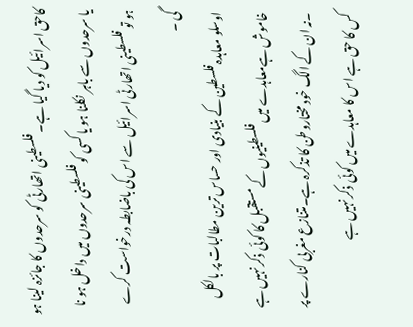کاحق اسرائیل کو دیا گیا ہے۔ فلسطینی اتھارٹی کو سرحدوں کا جائزہ لینا ہو یا سرحدوں سے باہر نکلنا ہو یا کسی کو فلسطینی سرحدوں میں داخل ہو نا ہو تو فلسطینی اتھارٹی اسرائیل سے اس کی باضابطہ درخواست کرے گی ۔
اوسلو معاہدہ فلسطین کے بنیادی اور حساس ترین مطالبات پر بالکل خاموش ہےمعاہدے میں فلسطینیوں کے مستقبل کا کوئی ذکر نہیں ہے ۔نہ ان کے الگ خود مختاروطن کا تذکرہ ہے۔متنازع مغربی کنارے پر کس کا حق ہے اس کا معاہدے میں کوئی ذکر نہیں ہے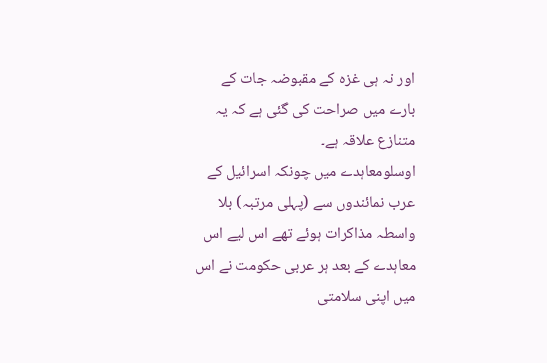اور نہ ہی غزہ کے مقبوضہ جات کے بارے میں صراحت کی گئی ہے کہ یہ متنازع علاقہ ہے۔
اوسلومعاہدے میں چونکہ اسرائیل کے عرب نمائندوں سے (پہلی مرتبہ) بلا واسطہ مذاکرات ہوئے تھے اس لیے اس معاہدے کے بعد ہر عربی حکومت نے اس میں اپنی سلامتی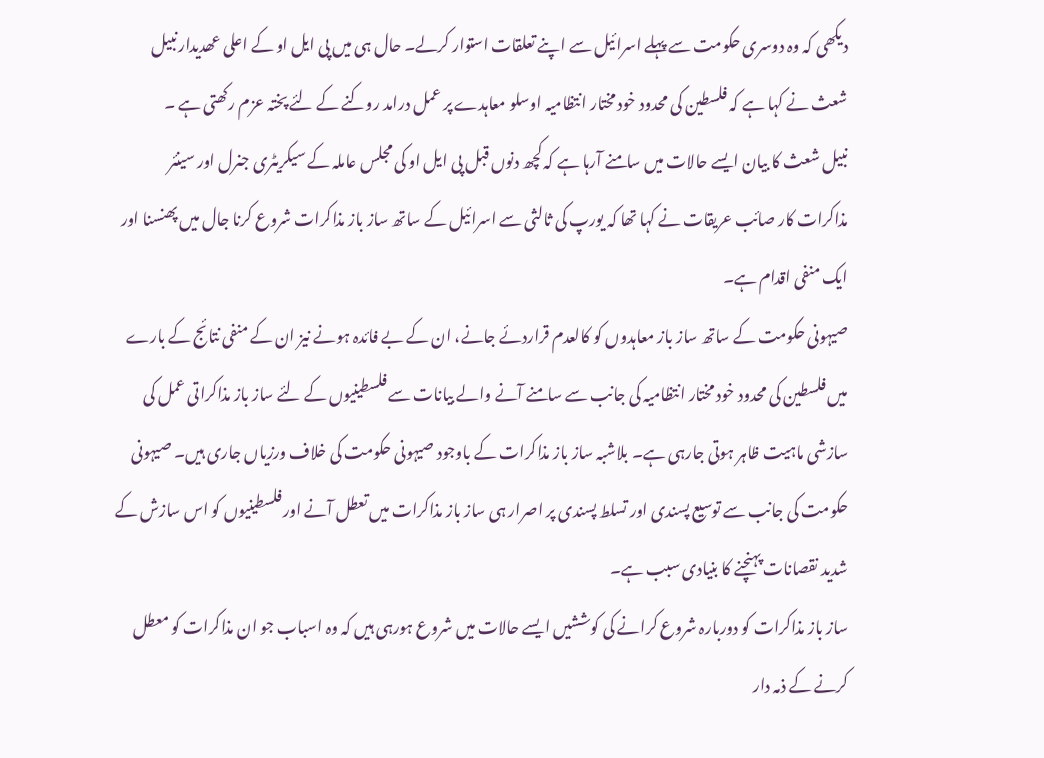دیکھی کہ وہ دوسری حکومت سے پہلے اسرائیل سے اپنے تعلقات استوار کرلے۔ حال ہی میں پی ایل او کے اعلی عھدیدار نبیل شعث نے کہا ہے کہ فلسطین کی محدود خود مختار انتظامیہ اوسلو معاہدے پر عمل درامد روکنے کے لئے پختہ عزم رکھتی ہے ۔
نبیل شعث کا بیان ایسے حالات میں سامنے آرہا ہے کہ کچھ دنوں قبل پی ایل او کی مجلس عاملہ کے سیکریٹری جنرل اور سینئر مذاکرات کار صائب عریقات نے کہا تھا کہ یورپ کی ثالثی سے اسرائیل کے ساتھ ساز باز مذاکرات شروع کرنا جال میں پھنسنا اور ایک منفی اقدام ہے۔
صیہونی حکومت کے ساتھ ساز باز معاہدوں کو کالعدم قراردئے جانے، ان کے بے فائدہ ہونے نیز ان کے منفی نتائج کے بارے میں فلسطین کی محدود خود مختار انتظامیہ کی جانب سے سامنے آنے والے بیانات سے فلسطینیوں کے لئے ساز باز مذاکراتی عمل کی سازشی ماہیت ظاہر ہوتی جارہی ہے۔ بلاشبہ ساز باز مذاکرات کے باوجود صیہونی حکومت کی خلاف ورزیاں جاری ہیں۔ صیہونی حکومت کی جانب سے توسیع پسندی اور تسلط پسندی پر اصرار ہی ساز باز مذاکرات میں تعطل آنے اور فلسطینیوں کو اس سازش کے شدید نقصانات پہنچنے کا بنیادی سبب ہے۔
ساز باز مذاکرات کو دوربارہ شروع کرانے کی کوششیں ایسے حالات میں شروع ہورہی ہیں کہ وہ اسباب جو ان مذاکرات کو معطل کرنے کے ذمہ دار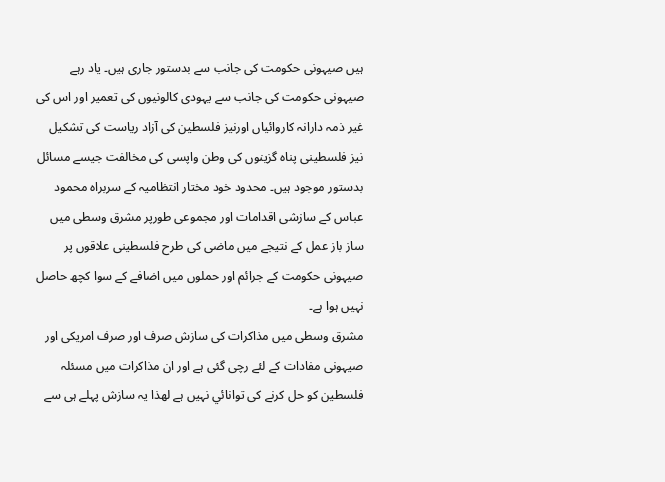ہیں صیہونی حکومت کی جانب سے بدستور جاری ہیں۔ یاد رہے صیہونی حکومت کی جانب سے یہودی کالونیوں کی تعمیر اور اس کی غیر ذمہ دارانہ کاروائياں اورنیز فلسطین کی آزاد ریاست کی تشکیل نیز فلسطینی پناہ گزینوں کی وطن واپسی کی مخالفت جیسے مسائل بدستور موجود ہیں۔ محدود خود مختار انتظامیہ کے سربراہ محمود عباس کے سازشی اقدامات اور مجموعی طورپر مشرق وسطی میں ساز باز عمل کے نتیجے میں ماضی کی طرح فلسطینی علاقوں پر صیہونی حکومت کے جرائم اور حملوں میں اضافے کے سوا کچھ حاصل نہیں ہوا ہے۔
مشرق وسطی میں مذاکرات کی سازش صرف اور صرف امریکی اور صیہونی مفادات کے لئے رچی گئی ہے اور ان مذاکرات میں مسئلہ فلسطین کو حل کرنے کی توانائي نہیں ہے لھذا یہ سازش پہلے ہی سے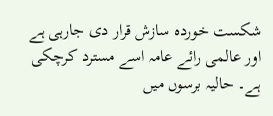شکست خوردہ سازش قرار دی جارہی ہے اور عالمی رائے عامہ اسے مسترد کرچکی ہے۔ حالیہ برسوں میں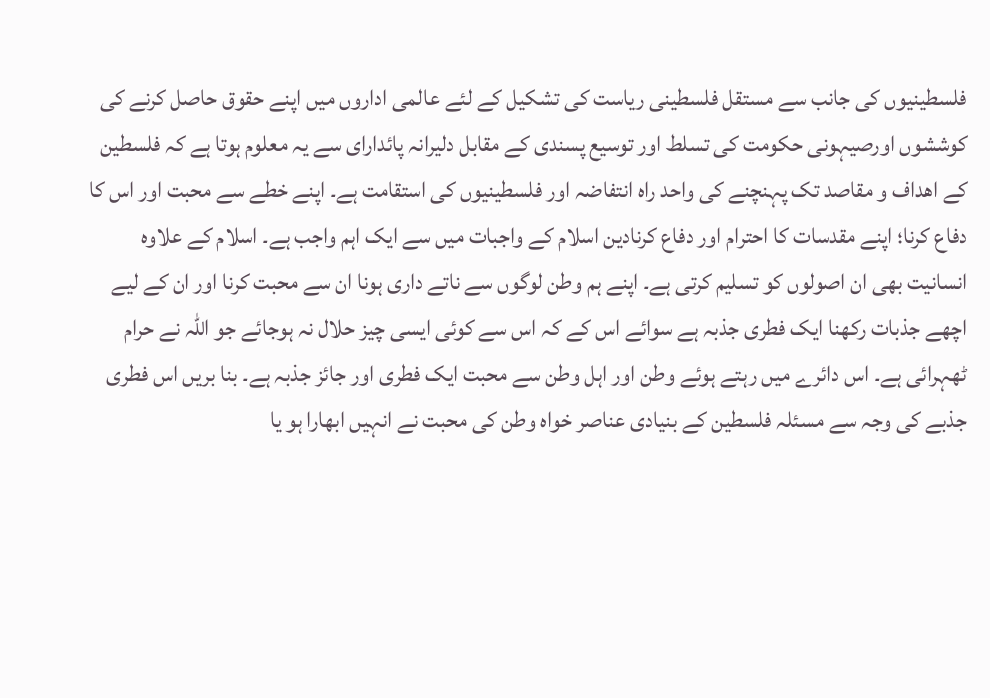فلسطینیوں کی جانب سے مستقل فلسطینی ریاست کی تشکیل کے لئے عالمی اداروں میں اپنے حقوق حاصل کرنے کی کوششوں اورصیہونی حکومت کی تسلط اور توسیع پسندی کے مقابل دلیرانہ پائدارای سے یہ معلوم ہوتا ہے کہ فلسطین کے اھداف و مقاصد تک پہنچنے کی واحد راہ انتفاضہ اور فلسطینیوں کی استقامت ہے۔ اپنے خطے سے محبت اور اس کا دفاع کرنا؛ اپنے مقدسات کا احترام اور دفاع کرنادین اسلام کے واجبات میں سے ایک اہم واجب ہے۔ اسلام کے علاوہ انسانیت بھی ان اصولوں کو تسلیم کرتی ہے۔ اپنے ہم وطن لوگوں سے ناتے داری ہونا ان سے محبت کرنا اور ان کے لیے اچھے جذبات رکھنا ایک فطری جذبہ ہے سوائے اس کے کہ اس سے کوئی ایسی چیز حلال نہ ہوجائے جو اللہ نے حرام ٹھہرائی ہے۔ اس دائرے میں رہتے ہوئے وطن اور اہل وطن سے محبت ایک فطری اور جائز جذبہ ہے۔ بنا بریں اس فطری جذبے کی وجہ سے مسئلہ فلسطین کے بنیادی عناصر خواہ وطن کی محبت نے انہیں ابھارا ہو یا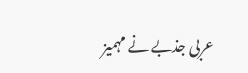عربی جذبے نے مہمیز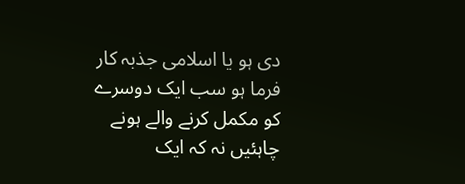دی ہو یا اسلامی جذبہ کار فرما ہو سب ایک دوسرے کو مکمل کرنے والے ہونے چاہئیں نہ کہ ایک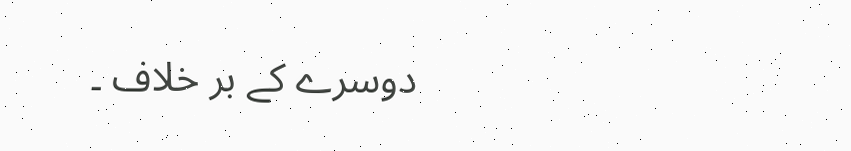دوسرے کے بر خلاف ۔